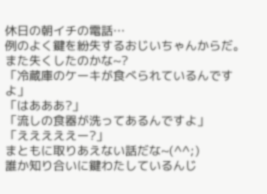休日の朝イチの電話…
例のよく鍵を紛失するおじいちゃんからだ。
また失くしたのかな~?
「冷蔵庫のケーキが食べられているんですよ」
「はあああ?」
「流しの食器が洗ってあるんですよ」
「えええええー?」
まともに取りあえない話だな~(^^;)
誰か知り合いに鍵わたしているんじ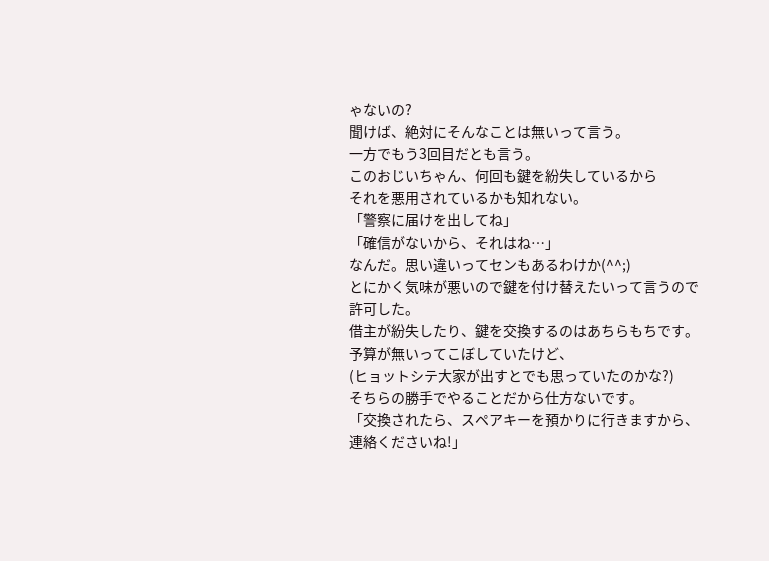ゃないの?
聞けば、絶対にそんなことは無いって言う。
一方でもう3回目だとも言う。
このおじいちゃん、何回も鍵を紛失しているから
それを悪用されているかも知れない。
「警察に届けを出してね」
「確信がないから、それはね…」
なんだ。思い違いってセンもあるわけか(^^;)
とにかく気味が悪いので鍵を付け替えたいって言うので
許可した。
借主が紛失したり、鍵を交換するのはあちらもちです。
予算が無いってこぼしていたけど、
(ヒョットシテ大家が出すとでも思っていたのかな?)
そちらの勝手でやることだから仕方ないです。
「交換されたら、スペアキーを預かりに行きますから、
連絡くださいね!」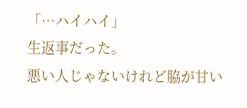「…ハイハイ」
生返事だった。
悪い人じゃないけれど脇が甘い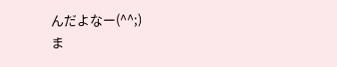んだよなー(^^;)
ま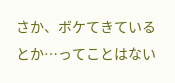さか、ボケてきているとか…ってことはない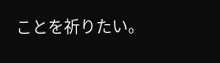ことを祈りたい。